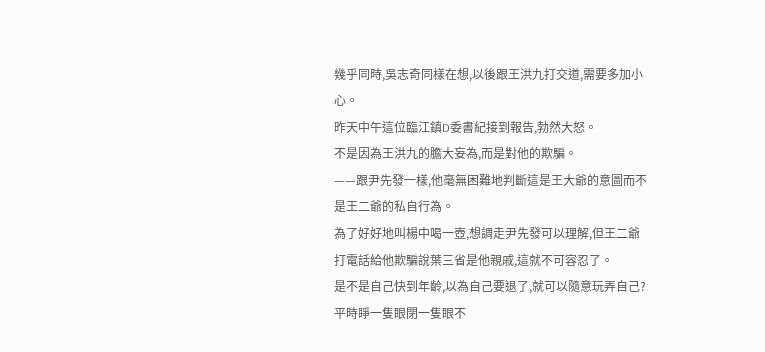幾乎同時,吳志奇同樣在想,以後跟王洪九打交道,需要多加小心。
昨天中午這位臨江鎮D委書紀接到報告,勃然大怒。
不是因為王洪九的膽大妄為,而是對他的欺騙。
——跟尹先發一樣,他毫無困難地判斷這是王大爺的意圖而不是王二爺的私自行為。
為了好好地叫楊中喝一壺,想調走尹先發可以理解,但王二爺打電話給他欺騙說葉三省是他親戚,這就不可容忍了。
是不是自己快到年齡,以為自己要退了,就可以隨意玩弄自己?
平時睜一隻眼閉一隻眼不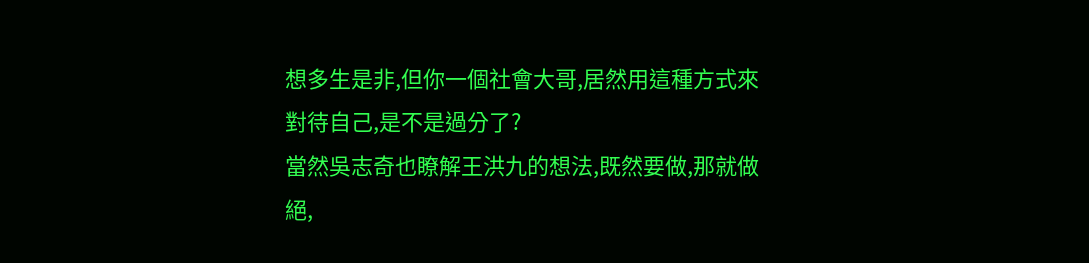想多生是非,但你一個社會大哥,居然用這種方式來對待自己,是不是過分了?
當然吳志奇也瞭解王洪九的想法,既然要做,那就做絕,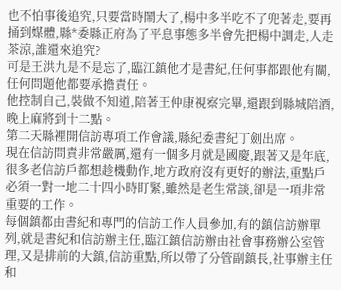也不怕事後追究,只要當時鬧大了,楊中多半吃不了兜著走,要再捅到媒體,縣*委縣正府為了平息事態多半會先把楊中調走,人走茶涼,誰還來追究?
可是王洪九是不是忘了,臨江鎮他才是書紀,任何事都跟他有關,任何問題他都要承擔責任。
他控制自己,裝做不知道,陪著王仲康視察完畢,還跟到縣城陪酒,晚上麻將到十二點。
第二天縣裡開信訪專項工作會議,縣紀委書紀丁劍出席。
現在信訪問責非常嚴厲,還有一個多月就是國慶,跟著又是年底,很多老信訪戶都想趁機動作,地方政府沒有更好的辦法,重點戶必須一對一地二十四小時盯緊,雖然是老生常談,卻是一項非常重要的工作。
每個鎮都由書紀和專門的信訪工作人員參加,有的鎮信訪辦單列,就是書紀和信訪辦主任,臨江鎮信訪辦由社會事務辦公室管理,又是排前的大鎮,信訪重點,所以帶了分管副鎮長,社事辦主任和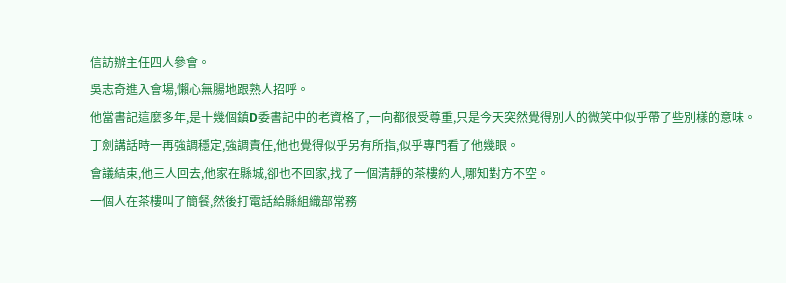信訪辦主任四人參會。
吳志奇進入會場,懶心無腸地跟熟人招呼。
他當書記這麼多年,是十幾個鎮D委書記中的老資格了,一向都很受尊重,只是今天突然覺得別人的微笑中似乎帶了些別樣的意味。
丁劍講話時一再強調穩定,強調責任,他也覺得似乎另有所指,似乎專門看了他幾眼。
會議結束,他三人回去,他家在縣城,卻也不回家,找了一個清靜的茶樓約人,哪知對方不空。
一個人在茶樓叫了簡餐,然後打電話給縣組織部常務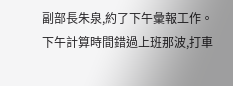副部長朱泉,約了下午彙報工作。
下午計算時間錯過上班那波,打車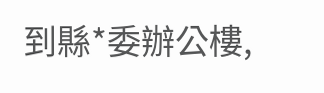到縣*委辦公樓,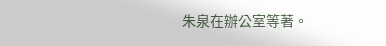朱泉在辦公室等著。